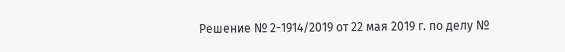Решение № 2-1914/2019 от 22 мая 2019 г. по делу №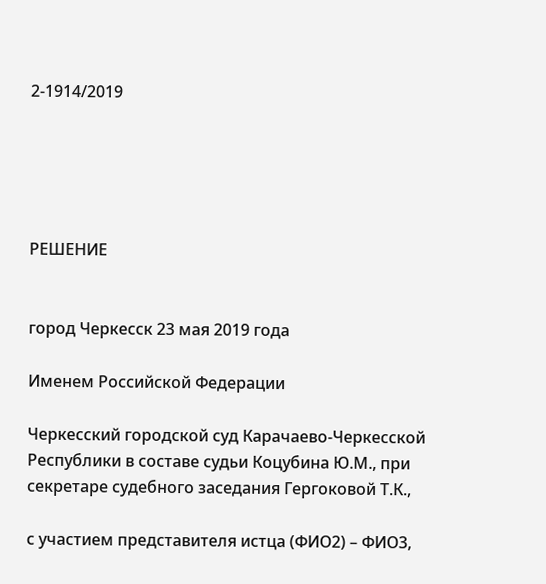2-1914/2019





РЕШЕНИЕ


город Черкесск 23 мая 2019 года

Именем Российской Федерации

Черкесский городской суд Карачаево-Черкесской Республики в составе судьи Коцубина Ю.М., при секретаре судебного заседания Гергоковой Т.К.,

с участием представителя истца (ФИО2) – ФИО3,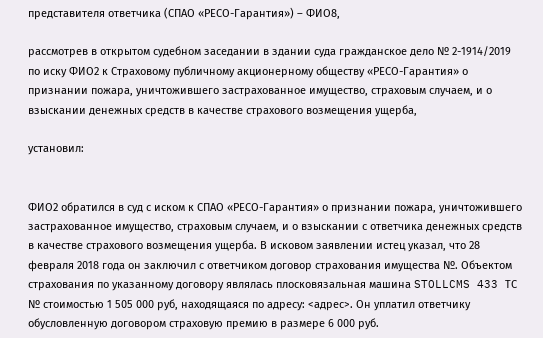представителя ответчика (СПАО «РЕСО-Гарантия») – ФИО8,

рассмотрев в открытом судебном заседании в здании суда гражданское дело № 2-1914/2019 по иску ФИО2 к Страховому публичному акционерному обществу «РЕСО-Гарантия» о признании пожара, уничтожившего застрахованное имущество, страховым случаем, и о взыскании денежных средств в качестве страхового возмещения ущерба,

установил:


ФИО2 обратился в суд с иском к СПАО «РЕСО-Гарантия» о признании пожара, уничтожившего застрахованное имущество, страховым случаем, и о взыскании с ответчика денежных средств в качестве страхового возмещения ущерба. В исковом заявлении истец указал, что 28 февраля 2018 года он заключил с ответчиком договор страхования имущества №. Объектом страхования по указанному договору являлась плосковязальная машина STOLLCMS 433 ТС № стоимостью 1 505 000 руб, находящаяся по адресу: <адрес>. Он уплатил ответчику обусловленную договором страховую премию в размере 6 000 руб.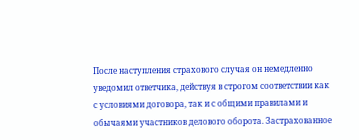После наступления страхового случая он немедленно уведомил ответчика, действуя в строгом соответствии как с условиями договора, так и с общими правилами и обычаями участников делового оборота. Застрахованное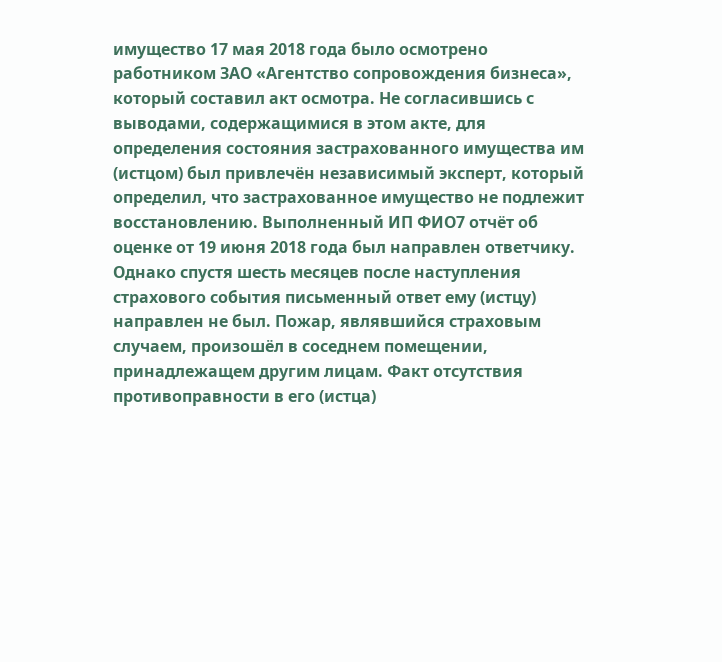имущество 17 мая 2018 года было осмотрено работником ЗАО «Агентство сопровождения бизнеса», который составил акт осмотра. Не согласившись с выводами, содержащимися в этом акте, для определения состояния застрахованного имущества им (истцом) был привлечён независимый эксперт, который определил, что застрахованное имущество не подлежит восстановлению. Выполненный ИП ФИО7 отчёт об оценке от 19 июня 2018 года был направлен ответчику. Однако спустя шесть месяцев после наступления страхового события письменный ответ ему (истцу) направлен не был. Пожар, являвшийся страховым случаем, произошёл в соседнем помещении, принадлежащем другим лицам. Факт отсутствия противоправности в его (истца)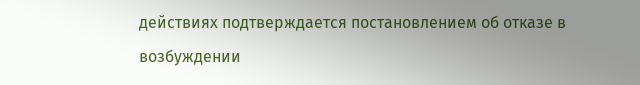действиях подтверждается постановлением об отказе в возбуждении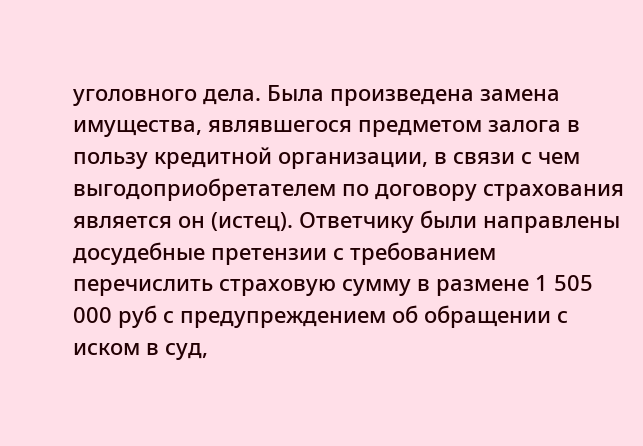уголовного дела. Была произведена замена имущества, являвшегося предметом залога в пользу кредитной организации, в связи с чем выгодоприобретателем по договору страхования является он (истец). Ответчику были направлены досудебные претензии с требованием перечислить страховую сумму в размене 1 505 000 руб с предупреждением об обращении с иском в суд,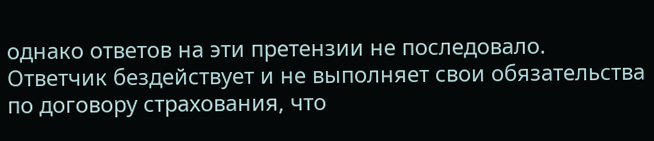однако ответов на эти претензии не последовало. Ответчик бездействует и не выполняет свои обязательства по договору страхования, что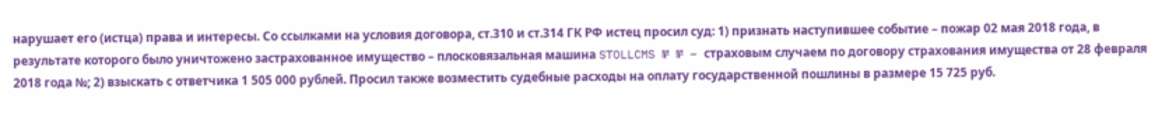нарушает его (истца) права и интересы. Со ссылками на условия договора, ст.310 и ст.314 ГК РФ истец просил суд: 1) признать наступившее событие – пожар 02 мая 2018 года, в результате которого было уничтожено застрахованное имущество – плосковязальная машина STOLLCMS № № – страховым случаем по договору страхования имущества от 28 февраля 2018 года №; 2) взыскать с ответчика 1 505 000 рублей. Просил также возместить судебные расходы на оплату государственной пошлины в размере 15 725 руб.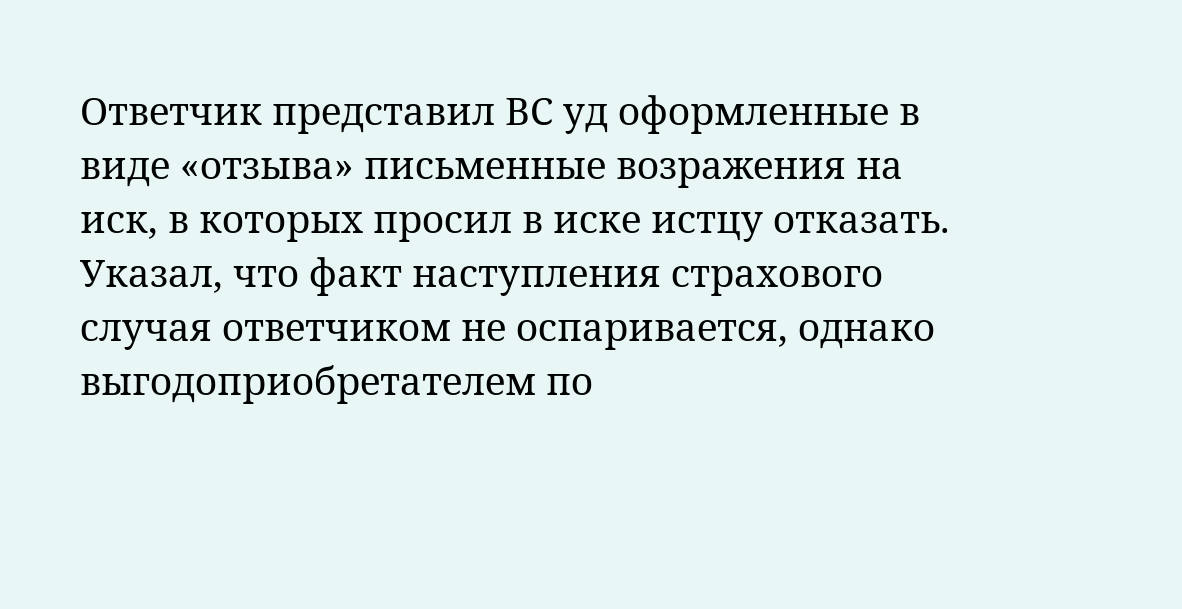Ответчик представил ВС уд оформленные в виде «отзыва» письменные возражения на иск, в которых просил в иске истцу отказать. Указал, что факт наступления страхового случая ответчиком не оспаривается, однако выгодоприобретателем по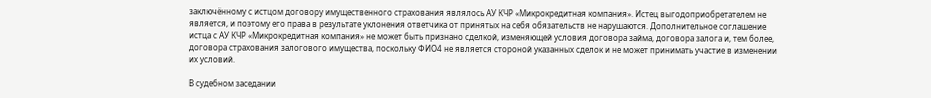заключённому с истцом договору имущественного страхования являлось АУ КЧР «Микрокредитная компания». Истец выгодоприобретателем не является, и поэтому его права в результате уклонения ответчика от принятых на себя обязательств не нарушаются. Дополнительное соглашение истца с АУ КЧР «Микрокредитная компания» не может быть признано сделкой, изменяющей условия договора займа, договора залога и, тем более, договора страхования залогового имущества, поскольку ФИО4 не является стороной указанных сделок и не может принимать участие в изменении их условий.

В судебном заседании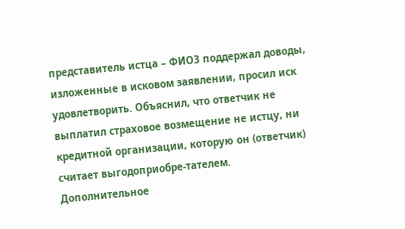представитель истца – ФИО3 поддержал доводы, изложенные в исковом заявлении, просил иск удовлетворить. Объяснил, что ответчик не выплатил страховое возмещение не истцу, ни кредитной организации, которую он (ответчик) считает выгодоприобре-тателем. Дополнительное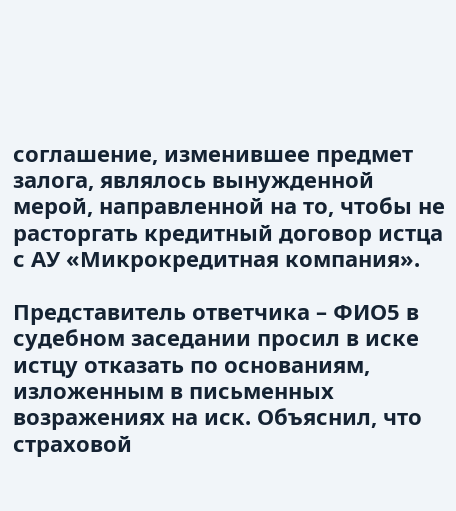соглашение, изменившее предмет залога, являлось вынужденной мерой, направленной на то, чтобы не расторгать кредитный договор истца с АУ «Микрокредитная компания».

Представитель ответчика – ФИО5 в судебном заседании просил в иске истцу отказать по основаниям, изложенным в письменных возражениях на иск. Объяснил, что страховой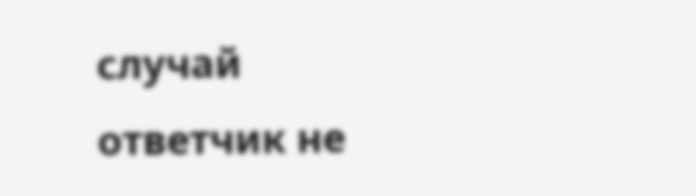случай ответчик не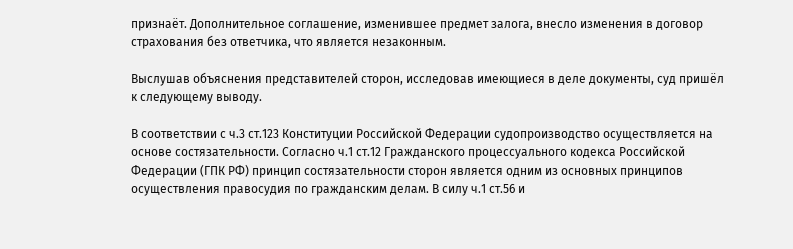признаёт. Дополнительное соглашение, изменившее предмет залога, внесло изменения в договор страхования без ответчика, что является незаконным.

Выслушав объяснения представителей сторон, исследовав имеющиеся в деле документы, суд пришёл к следующему выводу.

В соответствии с ч.3 ст.123 Конституции Российской Федерации судопроизводство осуществляется на основе состязательности. Согласно ч.1 ст.12 Гражданского процессуального кодекса Российской Федерации (ГПК РФ) принцип состязательности сторон является одним из основных принципов осуществления правосудия по гражданским делам. В силу ч.1 ст.56 и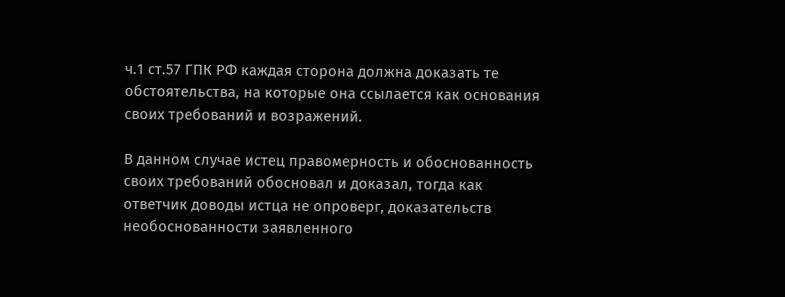ч.1 ст.57 ГПК РФ каждая сторона должна доказать те обстоятельства, на которые она ссылается как основания своих требований и возражений.

В данном случае истец правомерность и обоснованность своих требований обосновал и доказал, тогда как ответчик доводы истца не опроверг, доказательств необоснованности заявленного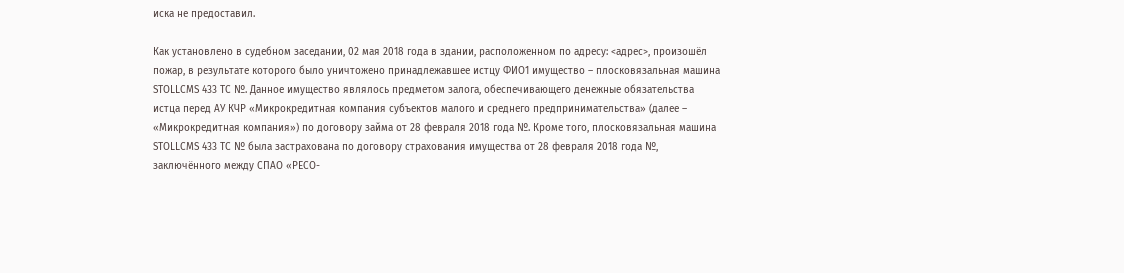иска не предоставил.

Как установлено в судебном заседании, 02 мая 2018 года в здании, расположенном по адресу: <адрес>, произошёл пожар, в результате которого было уничтожено принадлежавшее истцу ФИО1 имущество – плосковязальная машина STOLLCMS 433 ТС №. Данное имущество являлось предметом залога, обеспечивающего денежные обязательства истца перед АУ КЧР «Микрокредитная компания субъектов малого и среднего предпринимательства» (далее – «Микрокредитная компания») по договору займа от 28 февраля 2018 года №. Кроме того, плосковязальная машина STOLLCMS 433 ТС № была застрахована по договору страхования имущества от 28 февраля 2018 года №, заключённого между СПАО «РЕСО-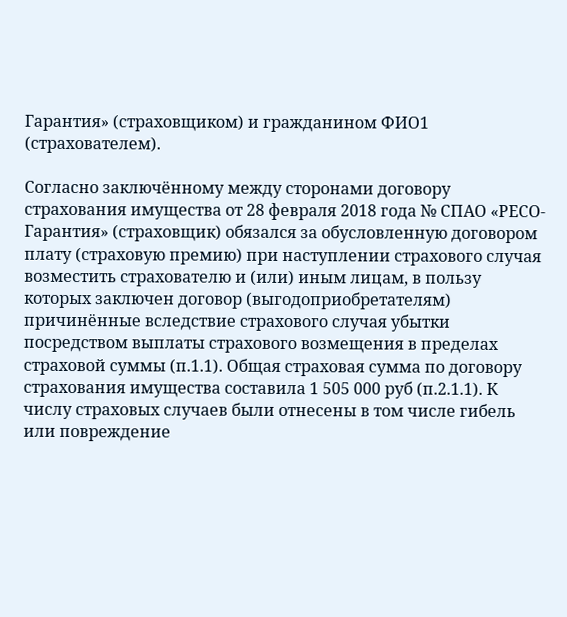Гарантия» (страховщиком) и гражданином ФИО1 (страхователем).

Согласно заключённому между сторонами договору страхования имущества от 28 февраля 2018 года № СПАО «РЕСО-Гарантия» (страховщик) обязался за обусловленную договором плату (страховую премию) при наступлении страхового случая возместить страхователю и (или) иным лицам, в пользу которых заключен договор (выгодоприобретателям) причинённые вследствие страхового случая убытки посредством выплаты страхового возмещения в пределах страховой суммы (п.1.1). Общая страховая сумма по договору страхования имущества составила 1 505 000 руб (п.2.1.1). К числу страховых случаев были отнесены в том числе гибель или повреждение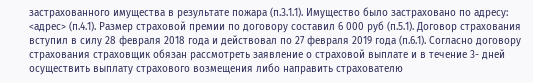застрахованного имущества в результате пожара (п.3.1.1). Имущество было застраховано по адресу: <адрес> (п.4.1). Размер страховой премии по договору составил 6 000 руб (п.5.1). Договор страхования вступил в силу 28 февраля 2018 года и действовал по 27 февраля 2019 года (п.6.1). Согласно договору страхования страховщик обязан рассмотреть заявление о страховой выплате и в течение 3- дней осуществить выплату страхового возмещения либо направить страхователю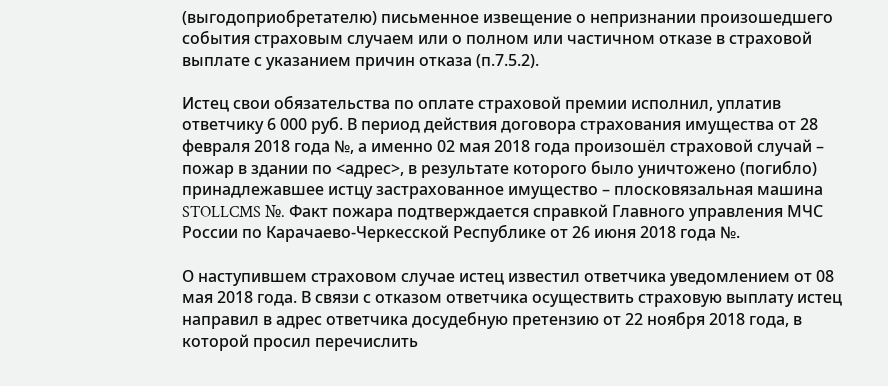(выгодоприобретателю) письменное извещение о непризнании произошедшего события страховым случаем или о полном или частичном отказе в страховой выплате с указанием причин отказа (п.7.5.2).

Истец свои обязательства по оплате страховой премии исполнил, уплатив ответчику 6 000 руб. В период действия договора страхования имущества от 28 февраля 2018 года №, а именно 02 мая 2018 года произошёл страховой случай – пожар в здании по <адрес>, в результате которого было уничтожено (погибло) принадлежавшее истцу застрахованное имущество – плосковязальная машина STOLLCMS №. Факт пожара подтверждается справкой Главного управления МЧС России по Карачаево-Черкесской Республике от 26 июня 2018 года №.

О наступившем страховом случае истец известил ответчика уведомлением от 08 мая 2018 года. В связи с отказом ответчика осуществить страховую выплату истец направил в адрес ответчика досудебную претензию от 22 ноября 2018 года, в которой просил перечислить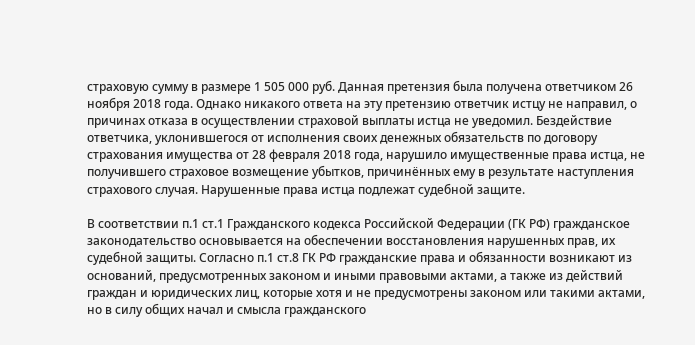страховую сумму в размере 1 505 000 руб. Данная претензия была получена ответчиком 26 ноября 2018 года. Однако никакого ответа на эту претензию ответчик истцу не направил, о причинах отказа в осуществлении страховой выплаты истца не уведомил. Бездействие ответчика, уклонившегося от исполнения своих денежных обязательств по договору страхования имущества от 28 февраля 2018 года, нарушило имущественные права истца, не получившего страховое возмещение убытков, причинённых ему в результате наступления страхового случая. Нарушенные права истца подлежат судебной защите.

В соответствии п.1 ст.1 Гражданского кодекса Российской Федерации (ГК РФ) гражданское законодательство основывается на обеспечении восстановления нарушенных прав, их судебной защиты. Согласно п.1 ст.8 ГК РФ гражданские права и обязанности возникают из оснований, предусмотренных законом и иными правовыми актами, а также из действий граждан и юридических лиц, которые хотя и не предусмотрены законом или такими актами, но в силу общих начал и смысла гражданского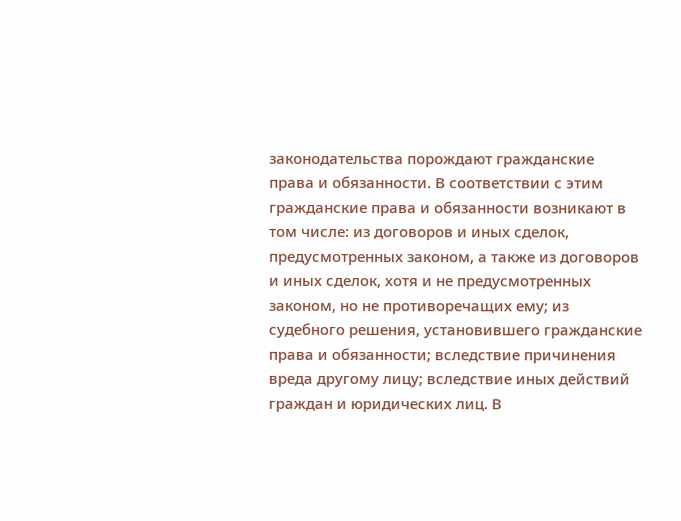законодательства порождают гражданские права и обязанности. В соответствии с этим гражданские права и обязанности возникают в том числе: из договоров и иных сделок, предусмотренных законом, а также из договоров и иных сделок, хотя и не предусмотренных законом, но не противоречащих ему; из судебного решения, установившего гражданские права и обязанности; вследствие причинения вреда другому лицу; вследствие иных действий граждан и юридических лиц. В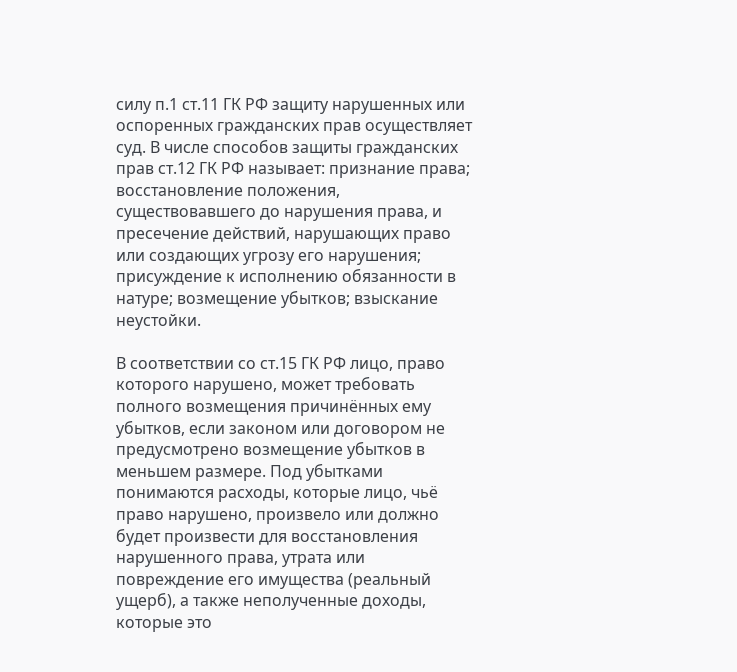силу п.1 ст.11 ГК РФ защиту нарушенных или оспоренных гражданских прав осуществляет суд. В числе способов защиты гражданских прав ст.12 ГК РФ называет: признание права; восстановление положения, существовавшего до нарушения права, и пресечение действий, нарушающих право или создающих угрозу его нарушения; присуждение к исполнению обязанности в натуре; возмещение убытков; взыскание неустойки.

В соответствии со ст.15 ГК РФ лицо, право которого нарушено, может требовать полного возмещения причинённых ему убытков, если законом или договором не предусмотрено возмещение убытков в меньшем размере. Под убытками понимаются расходы, которые лицо, чьё право нарушено, произвело или должно будет произвести для восстановления нарушенного права, утрата или повреждение его имущества (реальный ущерб), а также неполученные доходы, которые это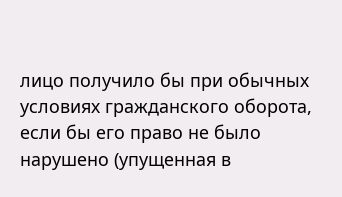лицо получило бы при обычных условиях гражданского оборота, если бы его право не было нарушено (упущенная в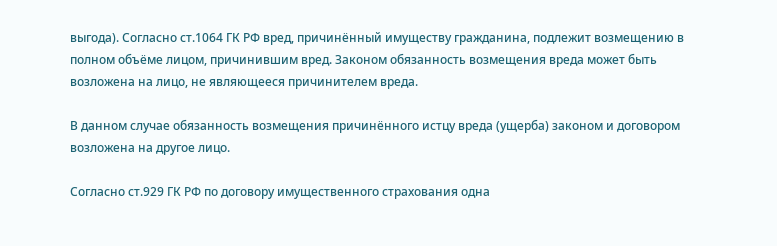выгода). Согласно ст.1064 ГК РФ вред, причинённый имуществу гражданина, подлежит возмещению в полном объёме лицом, причинившим вред. Законом обязанность возмещения вреда может быть возложена на лицо, не являющееся причинителем вреда.

В данном случае обязанность возмещения причинённого истцу вреда (ущерба) законом и договором возложена на другое лицо.

Согласно ст.929 ГК РФ по договору имущественного страхования одна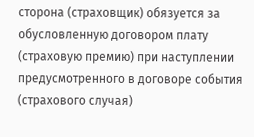сторона (страховщик) обязуется за обусловленную договором плату (страховую премию) при наступлении предусмотренного в договоре события (страхового случая)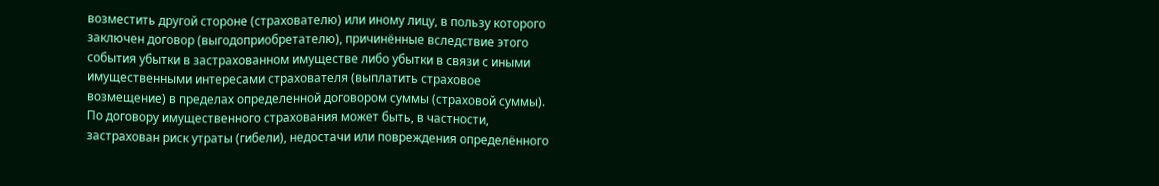возместить другой стороне (страхователю) или иному лицу, в пользу которого заключен договор (выгодоприобретателю), причинённые вследствие этого события убытки в застрахованном имуществе либо убытки в связи с иными имущественными интересами страхователя (выплатить страховое возмещение) в пределах определенной договором суммы (страховой суммы). По договору имущественного страхования может быть, в частности, застрахован риск утраты (гибели), недостачи или повреждения определённого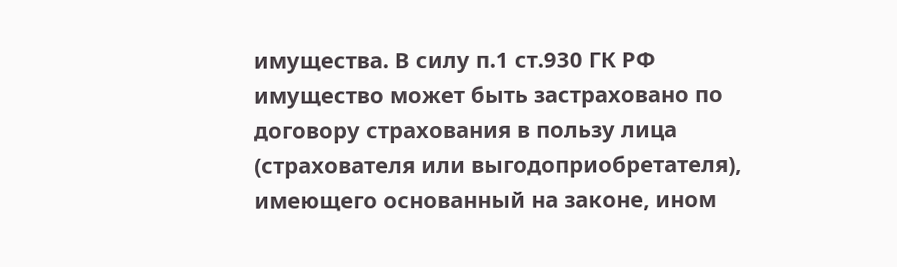имущества. В силу п.1 ст.930 ГК РФ имущество может быть застраховано по договору страхования в пользу лица (страхователя или выгодоприобретателя), имеющего основанный на законе, ином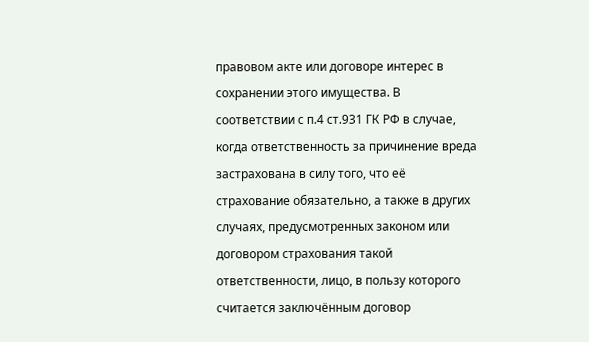правовом акте или договоре интерес в сохранении этого имущества. В соответствии с п.4 ст.931 ГК РФ в случае, когда ответственность за причинение вреда застрахована в силу того, что её страхование обязательно, а также в других случаях, предусмотренных законом или договором страхования такой ответственности, лицо, в пользу которого считается заключённым договор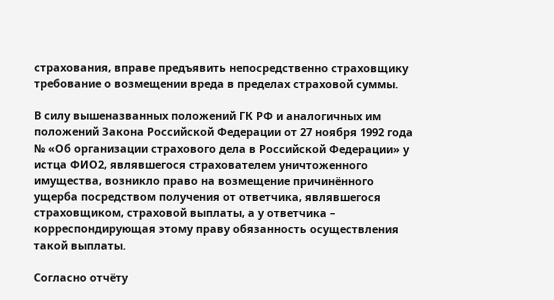страхования, вправе предъявить непосредственно страховщику требование о возмещении вреда в пределах страховой суммы.

В силу вышеназванных положений ГК РФ и аналогичных им положений Закона Российской Федерации от 27 ноября 1992 года № «Об организации страхового дела в Российской Федерации» у истца ФИО2, являвшегося страхователем уничтоженного имущества, возникло право на возмещение причинённого ущерба посредством получения от ответчика, являвшегося страховщиком, страховой выплаты, а у ответчика – корреспондирующая этому праву обязанность осуществления такой выплаты.

Согласно отчёту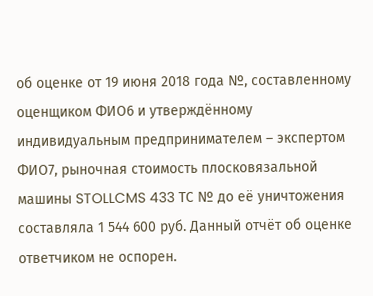об оценке от 19 июня 2018 года №, составленному оценщиком ФИО6 и утверждённому индивидуальным предпринимателем – экспертом ФИО7, рыночная стоимость плосковязальной машины STOLLCMS 433 ТС № до её уничтожения составляла 1 544 600 руб. Данный отчёт об оценке ответчиком не оспорен.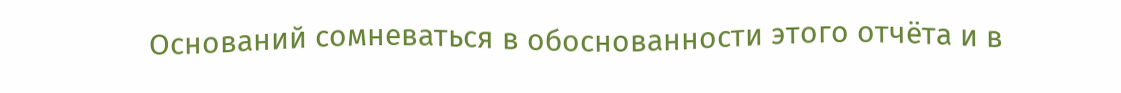Оснований сомневаться в обоснованности этого отчёта и в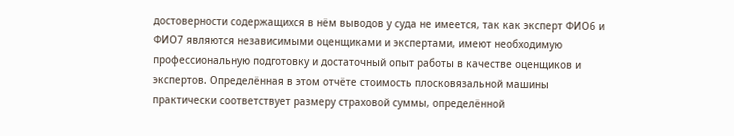достоверности содержащихся в нём выводов у суда не имеется, так как эксперт ФИО6 и ФИО7 являются независимыми оценщиками и экспертами, имеют необходимую профессиональную подготовку и достаточный опыт работы в качестве оценщиков и экспертов. Определённая в этом отчёте стоимость плосковязальной машины практически соответствует размеру страховой суммы, определённой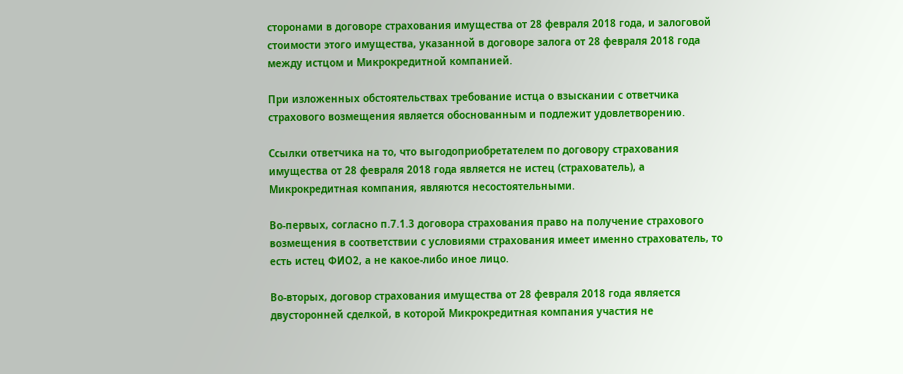сторонами в договоре страхования имущества от 28 февраля 2018 года, и залоговой стоимости этого имущества, указанной в договоре залога от 28 февраля 2018 года между истцом и Микрокредитной компанией.

При изложенных обстоятельствах требование истца о взыскании с ответчика страхового возмещения является обоснованным и подлежит удовлетворению.

Ссылки ответчика на то, что выгодоприобретателем по договору страхования имущества от 28 февраля 2018 года является не истец (страхователь), а Микрокредитная компания, являются несостоятельными.

Во-первых, согласно п.7.1.3 договора страхования право на получение страхового возмещения в соответствии с условиями страхования имеет именно страхователь, то есть истец ФИО2, а не какое-либо иное лицо.

Во-вторых, договор страхования имущества от 28 февраля 2018 года является двусторонней сделкой, в которой Микрокредитная компания участия не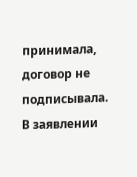принимала, договор не подписывала. В заявлении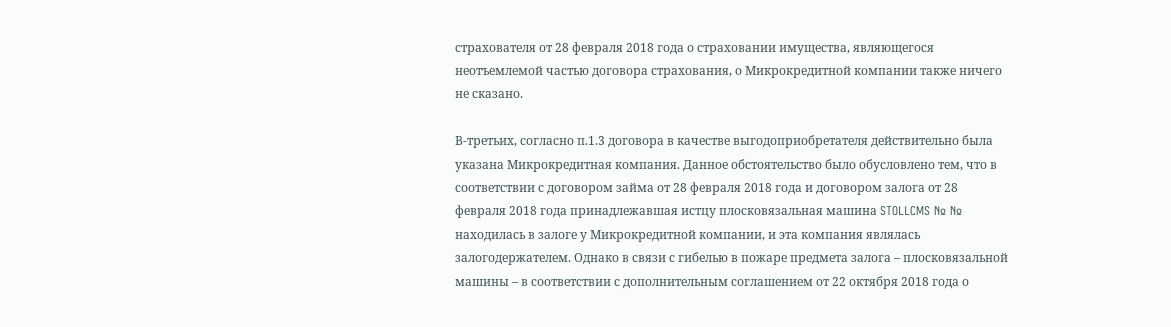страхователя от 28 февраля 2018 года о страховании имущества, являющегося неотъемлемой частью договора страхования, о Микрокредитной компании также ничего не сказано.

В-третьих, согласно п.1.3 договора в качестве выгодоприобретателя действительно была указана Микрокредитная компания. Данное обстоятельство было обусловлено тем, что в соответствии с договором займа от 28 февраля 2018 года и договором залога от 28 февраля 2018 года принадлежавшая истцу плосковязальная машина STOLLCMS № № находилась в залоге у Микрокредитной компании, и эта компания являлась залогодержателем. Однако в связи с гибелью в пожаре предмета залога – плосковязальной машины – в соответствии с дополнительным соглашением от 22 октября 2018 года о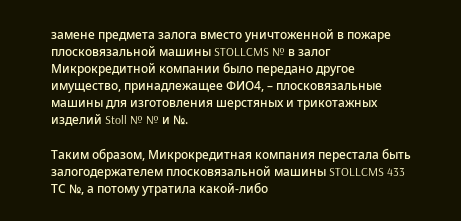замене предмета залога вместо уничтоженной в пожаре плосковязальной машины STOLLCMS № в залог Микрокредитной компании было передано другое имущество, принадлежащее ФИО4, – плосковязальные машины для изготовления шерстяных и трикотажных изделий Stoll № № и №.

Таким образом, Микрокредитная компания перестала быть залогодержателем плосковязальной машины STOLLCMS 433 ТС №, а потому утратила какой-либо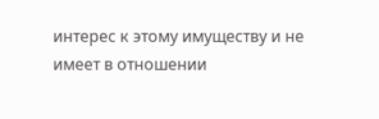интерес к этому имуществу и не имеет в отношении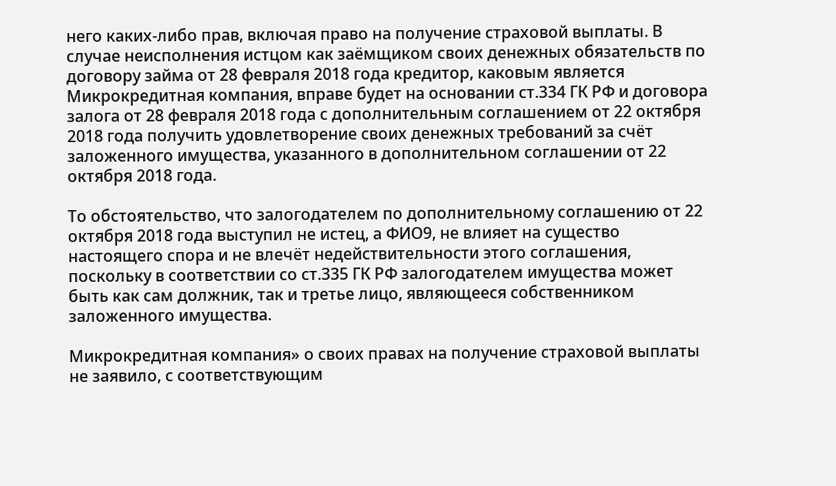него каких-либо прав, включая право на получение страховой выплаты. В случае неисполнения истцом как заёмщиком своих денежных обязательств по договору займа от 28 февраля 2018 года кредитор, каковым является Микрокредитная компания, вправе будет на основании ст.334 ГК РФ и договора залога от 28 февраля 2018 года с дополнительным соглашением от 22 октября 2018 года получить удовлетворение своих денежных требований за счёт заложенного имущества, указанного в дополнительном соглашении от 22 октября 2018 года.

То обстоятельство, что залогодателем по дополнительному соглашению от 22 октября 2018 года выступил не истец, а ФИО9, не влияет на существо настоящего спора и не влечёт недействительности этого соглашения, поскольку в соответствии со ст.335 ГК РФ залогодателем имущества может быть как сам должник, так и третье лицо, являющееся собственником заложенного имущества.

Микрокредитная компания» о своих правах на получение страховой выплаты не заявило, с соответствующим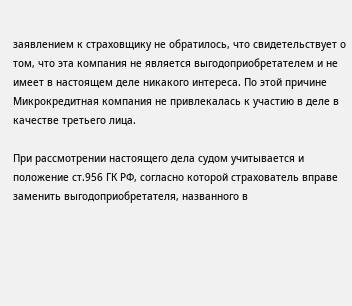заявлением к страховщику не обратилось, что свидетельствует о том, что эта компания не является выгодоприобретателем и не имеет в настоящем деле никакого интереса. По этой причине Микрокредитная компания не привлекалась к участию в деле в качестве третьего лица.

При рассмотрении настоящего дела судом учитывается и положение ст.956 ГК РФ, согласно которой страхователь вправе заменить выгодоприобретателя, названного в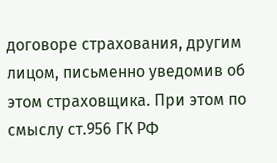договоре страхования, другим лицом, письменно уведомив об этом страховщика. При этом по смыслу ст.956 ГК РФ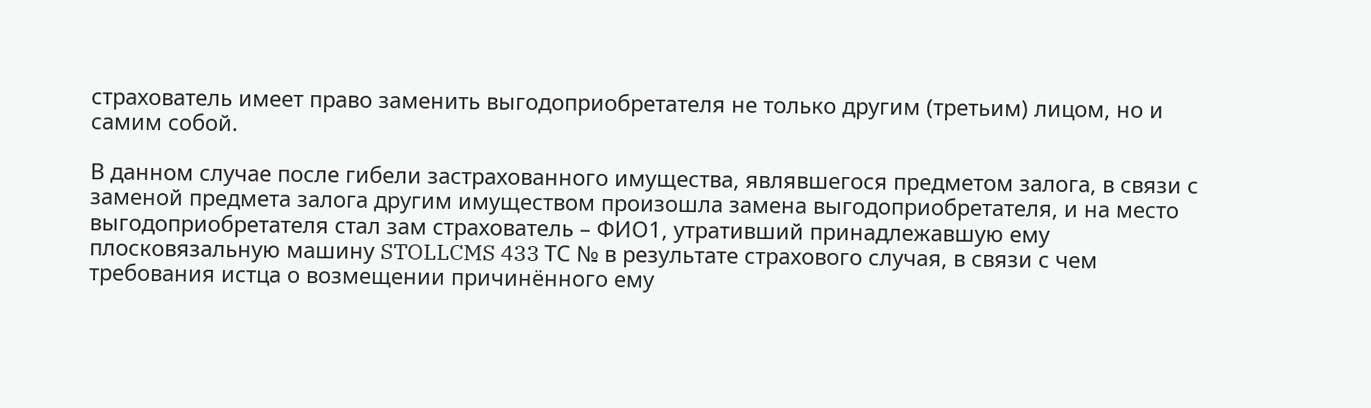страхователь имеет право заменить выгодоприобретателя не только другим (третьим) лицом, но и самим собой.

В данном случае после гибели застрахованного имущества, являвшегося предметом залога, в связи с заменой предмета залога другим имуществом произошла замена выгодоприобретателя, и на место выгодоприобретателя стал зам страхователь – ФИО1, утративший принадлежавшую ему плосковязальную машину STOLLCMS 433 ТС № в результате страхового случая, в связи с чем требования истца о возмещении причинённого ему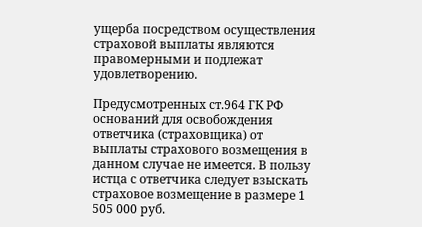ущерба посредством осуществления страховой выплаты являются правомерными и подлежат удовлетворению.

Предусмотренных ст.964 ГК РФ оснований для освобождения ответчика (страховщика) от выплаты страхового возмещения в данном случае не имеется. В пользу истца с ответчика следует взыскать страховое возмещение в размере 1 505 000 руб.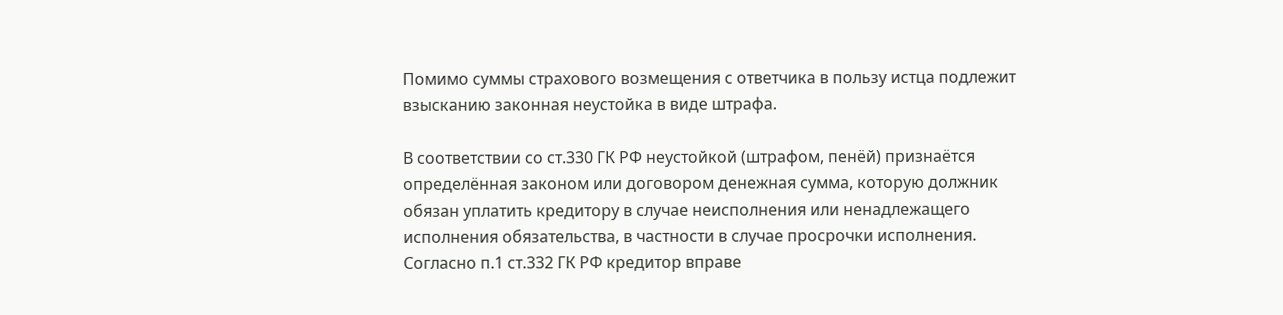Помимо суммы страхового возмещения с ответчика в пользу истца подлежит взысканию законная неустойка в виде штрафа.

В соответствии со ст.330 ГК РФ неустойкой (штрафом, пенёй) признаётся определённая законом или договором денежная сумма, которую должник обязан уплатить кредитору в случае неисполнения или ненадлежащего исполнения обязательства, в частности в случае просрочки исполнения. Согласно п.1 ст.332 ГК РФ кредитор вправе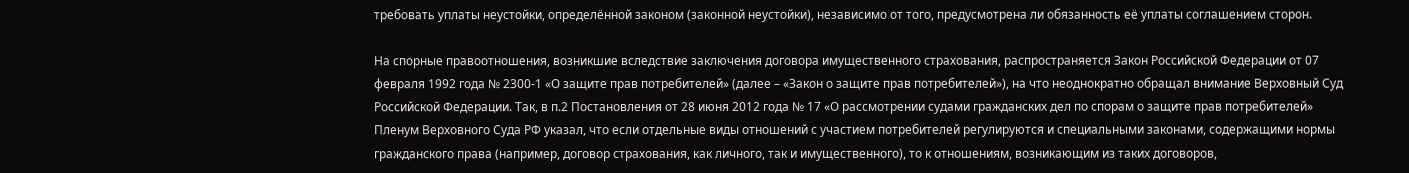требовать уплаты неустойки, определённой законом (законной неустойки), независимо от того, предусмотрена ли обязанность её уплаты соглашением сторон.

На спорные правоотношения, возникшие вследствие заключения договора имущественного страхования, распространяется Закон Российской Федерации от 07 февраля 1992 года № 2300-1 «О защите прав потребителей» (далее – «Закон о защите прав потребителей»), на что неоднократно обращал внимание Верховный Суд Российской Федерации. Так, в п.2 Постановления от 28 июня 2012 года № 17 «О рассмотрении судами гражданских дел по спорам о защите прав потребителей» Пленум Верховного Суда РФ указал, что если отдельные виды отношений с участием потребителей регулируются и специальными законами, содержащими нормы гражданского права (например, договор страхования, как личного, так и имущественного), то к отношениям, возникающим из таких договоров,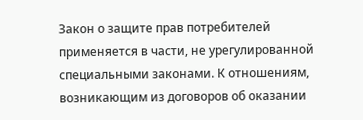Закон о защите прав потребителей применяется в части, не урегулированной специальными законами. К отношениям, возникающим из договоров об оказании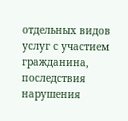отдельных видов услуг с участием гражданина, последствия нарушения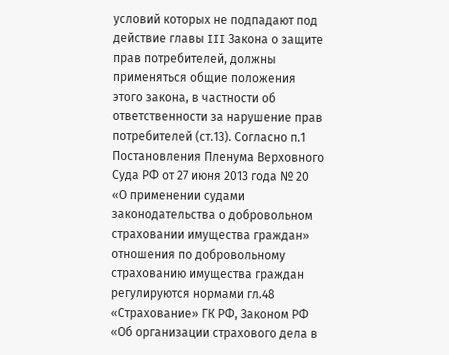условий которых не подпадают под действие главы III Закона о защите прав потребителей, должны применяться общие положения этого закона, в частности об ответственности за нарушение прав потребителей (ст.13). Согласно п.1 Постановления Пленума Верховного Суда РФ от 27 июня 2013 года № 20 «О применении судами законодательства о добровольном страховании имущества граждан» отношения по добровольному страхованию имущества граждан регулируются нормами гл.48 «Страхование» ГК РФ, Законом РФ «Об организации страхового дела в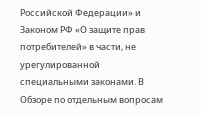Российской Федерации» и Законом РФ «О защите прав потребителей» в части, не урегулированной специальными законами. В Обзоре по отдельным вопросам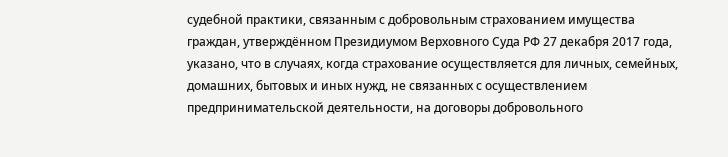судебной практики, связанным с добровольным страхованием имущества граждан, утверждённом Президиумом Верховного Суда РФ 27 декабря 2017 года, указано, что в случаях, когда страхование осуществляется для личных, семейных, домашних, бытовых и иных нужд, не связанных с осуществлением предпринимательской деятельности, на договоры добровольного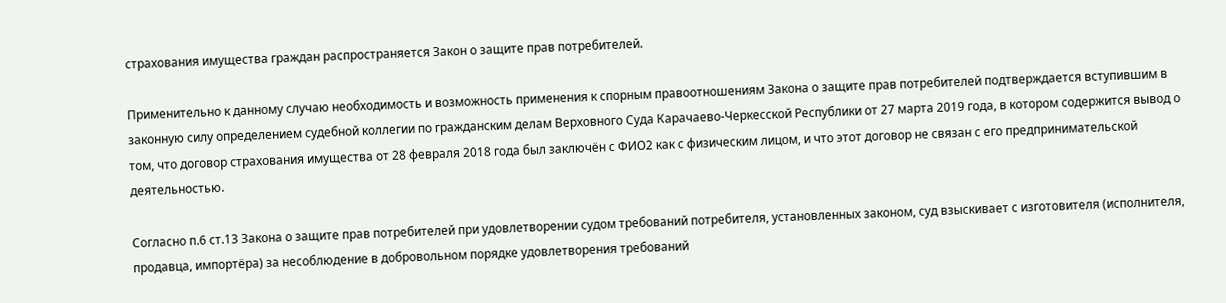страхования имущества граждан распространяется Закон о защите прав потребителей.

Применительно к данному случаю необходимость и возможность применения к спорным правоотношениям Закона о защите прав потребителей подтверждается вступившим в законную силу определением судебной коллегии по гражданским делам Верховного Суда Карачаево-Черкесской Республики от 27 марта 2019 года, в котором содержится вывод о том, что договор страхования имущества от 28 февраля 2018 года был заключён с ФИО2 как с физическим лицом, и что этот договор не связан с его предпринимательской деятельностью.

Согласно п.6 ст.13 Закона о защите прав потребителей при удовлетворении судом требований потребителя, установленных законом, суд взыскивает с изготовителя (исполнителя, продавца, импортёра) за несоблюдение в добровольном порядке удовлетворения требований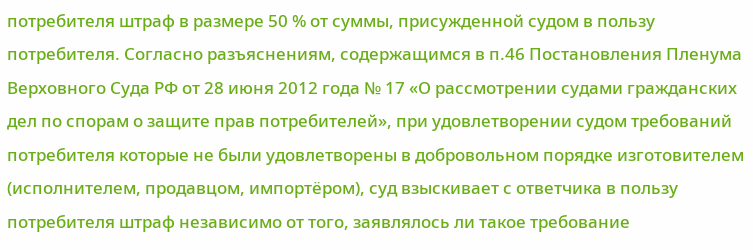потребителя штраф в размере 50 % от суммы, присужденной судом в пользу потребителя. Согласно разъяснениям, содержащимся в п.46 Постановления Пленума Верховного Суда РФ от 28 июня 2012 года № 17 «О рассмотрении судами гражданских дел по спорам о защите прав потребителей», при удовлетворении судом требований потребителя которые не были удовлетворены в добровольном порядке изготовителем (исполнителем, продавцом, импортёром), суд взыскивает с ответчика в пользу потребителя штраф независимо от того, заявлялось ли такое требование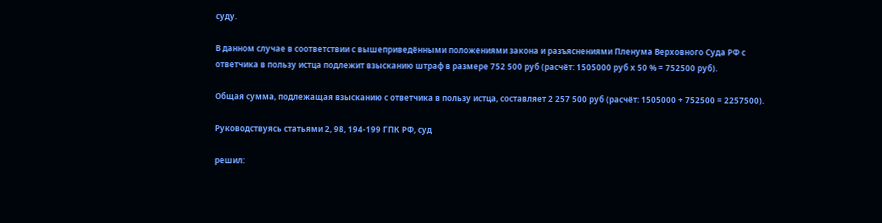суду.

В данном случае в соответствии с вышеприведёнными положениями закона и разъяснениями Пленума Верховного Суда РФ с ответчика в пользу истца подлежит взысканию штраф в размере 752 500 руб (расчёт: 1505000 руб х 50 % = 752500 руб).

Общая сумма, подлежащая взысканию с ответчика в пользу истца, составляет 2 257 500 руб (расчёт: 1505000 + 752500 = 2257500).

Руководствуясь статьями 2, 98, 194-199 ГПК РФ, суд

решил: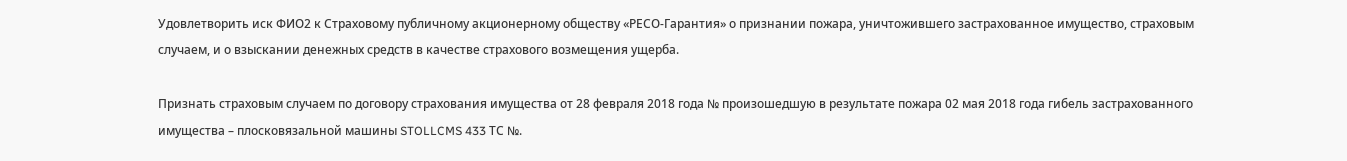Удовлетворить иск ФИО2 к Страховому публичному акционерному обществу «РЕСО-Гарантия» о признании пожара, уничтожившего застрахованное имущество, страховым случаем, и о взыскании денежных средств в качестве страхового возмещения ущерба.

Признать страховым случаем по договору страхования имущества от 28 февраля 2018 года № произошедшую в результате пожара 02 мая 2018 года гибель застрахованного имущества – плосковязальной машины STOLLCMS 433 ТС №.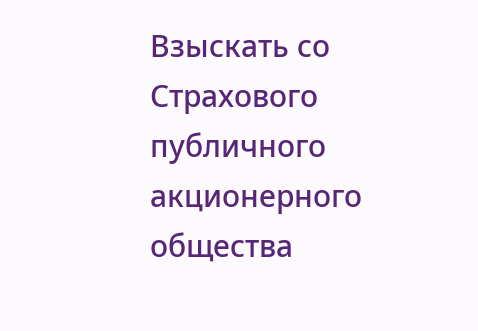Взыскать со Страхового публичного акционерного общества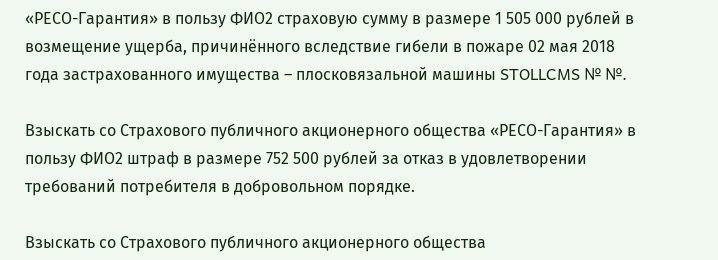«РЕСО-Гарантия» в пользу ФИО2 страховую сумму в размере 1 505 000 рублей в возмещение ущерба, причинённого вследствие гибели в пожаре 02 мая 2018 года застрахованного имущества – плосковязальной машины STOLLCMS № №.

Взыскать со Страхового публичного акционерного общества «РЕСО-Гарантия» в пользу ФИО2 штраф в размере 752 500 рублей за отказ в удовлетворении требований потребителя в добровольном порядке.

Взыскать со Страхового публичного акционерного общества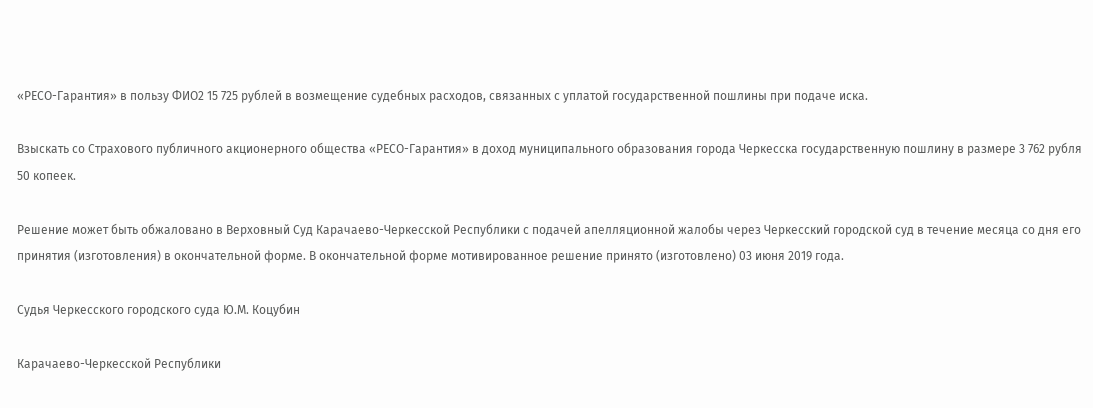«РЕСО-Гарантия» в пользу ФИО2 15 725 рублей в возмещение судебных расходов, связанных с уплатой государственной пошлины при подаче иска.

Взыскать со Страхового публичного акционерного общества «РЕСО-Гарантия» в доход муниципального образования города Черкесска государственную пошлину в размере 3 762 рубля 50 копеек.

Решение может быть обжаловано в Верховный Суд Карачаево-Черкесской Республики с подачей апелляционной жалобы через Черкесский городской суд в течение месяца со дня его принятия (изготовления) в окончательной форме. В окончательной форме мотивированное решение принято (изготовлено) 03 июня 2019 года.

Судья Черкесского городского суда Ю.М. Коцубин

Карачаево-Черкесской Республики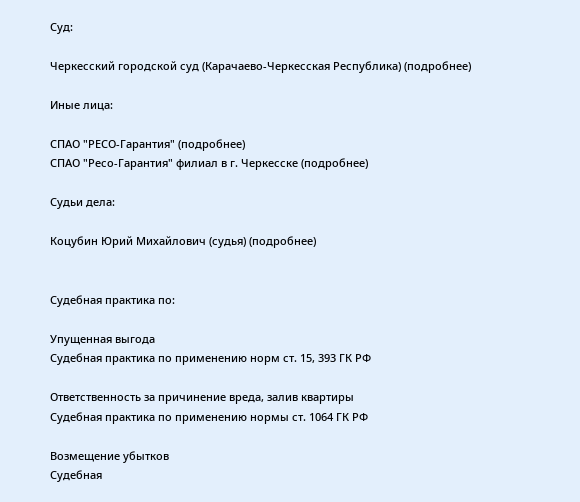Суд:

Черкесский городской суд (Карачаево-Черкесская Республика) (подробнее)

Иные лица:

СПАО "РЕСО-Гарантия" (подробнее)
СПАО "Ресо-Гарантия" филиал в г. Черкесске (подробнее)

Судьи дела:

Коцубин Юрий Михайлович (судья) (подробнее)


Судебная практика по:

Упущенная выгода
Судебная практика по применению норм ст. 15, 393 ГК РФ

Ответственность за причинение вреда, залив квартиры
Судебная практика по применению нормы ст. 1064 ГК РФ

Возмещение убытков
Судебная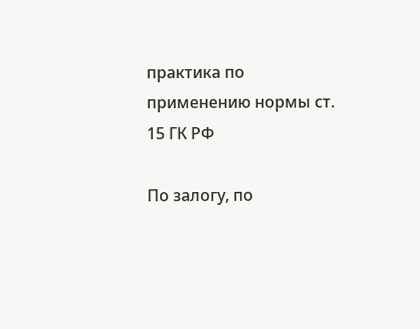практика по применению нормы ст. 15 ГК РФ

По залогу, по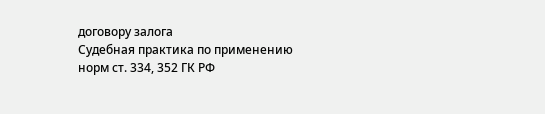договору залога
Судебная практика по применению норм ст. 334, 352 ГК РФ